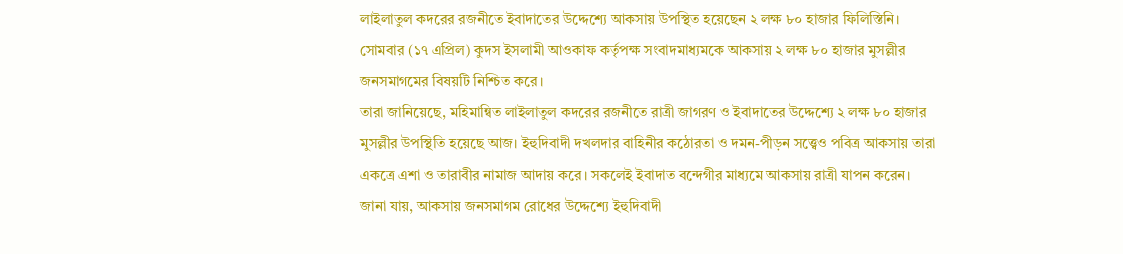লাইলাতুল কদরের রজনীতে ইবাদাতের উদ্দেশ্যে আকসায় উপস্থিত হয়েছেন ২ লক্ষ ৮০ হাজার ফিলিস্তিনি।
সোমবার (১৭ এপ্রিল) কুদস ইসলামী আওকাফ কর্তৃপক্ষ সংবাদমাধ্যমকে আকসায় ২ লক্ষ ৮০ হাজার মুসল্লীর জনসমাগমের বিষয়টি নিশ্চিত করে।
তারা জানিয়েছে, মহিমান্বিত লাইলাতুল কদরের রজনীতে রাত্রী জাগরণ ও ইবাদাতের উদ্দেশ্যে ২ লক্ষ ৮০ হাজার মুসল্লীর উপস্থিতি হয়েছে আজ। ইহুদিবাদী দখলদার বাহিনীর কঠোরতা ও দমন-পীড়ন সত্ত্বেও পবিত্র আকসায় তারা একত্রে এশা ও তারাবীর নামাজ আদায় করে। সকলেই ইবাদাত বন্দেগীর মাধ্যমে আকসায় রাত্রী যাপন করেন।
জানা যায়, আকসায় জনসমাগম রোধের উদ্দেশ্যে ইহুদিবাদী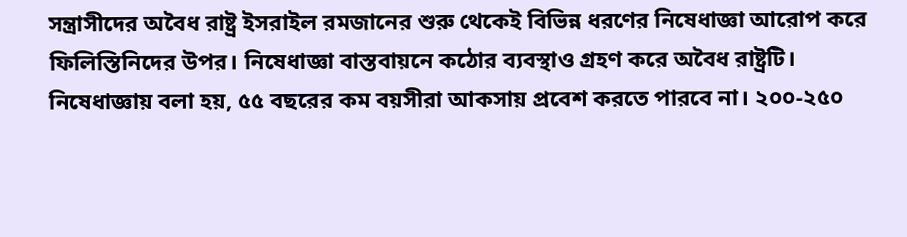সন্ত্রাসীদের অবৈধ রাষ্ট্র ইসরাইল রমজানের শুরু থেকেই বিভিন্ন ধরণের নিষেধাজ্ঞা আরোপ করে ফিলিস্তিনিদের উপর। নিষেধাজ্ঞা বাস্তবায়নে কঠোর ব্যবস্থাও গ্রহণ করে অবৈধ রাষ্ট্রটি।
নিষেধাজ্ঞায় বলা হয়, ৫৫ বছরের কম বয়সীরা আকসায় প্রবেশ করতে পারবে না। ২০০-২৫০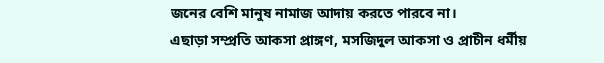জনের বেশি মানুষ নামাজ আদায় করতে পারবে না।
এছাড়া সম্প্রতি আকসা প্রাঙ্গণ, মসজিদুল আকসা ও প্রাচীন ধর্মীয়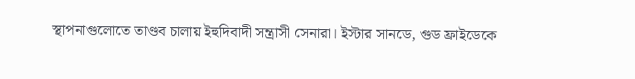স্থাপনাগুলোতে তাণ্ডব চালায় ইহুদিবাদী সন্ত্রাসী সেনারা। ইস্টার সানডে, গুড ফ্রাইডেকে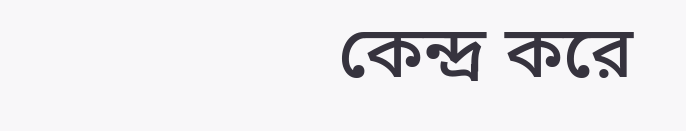কেন্দ্র করে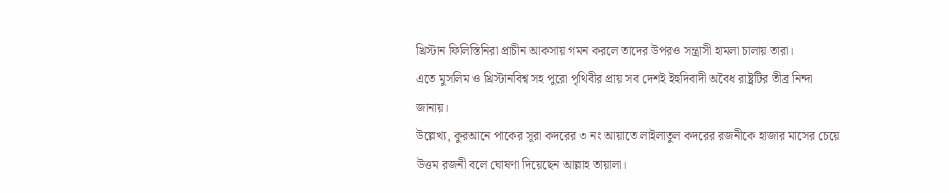খ্রিস্টান ফিলিস্তিনিরা প্রাচীন আকসায় গমন করলে তাদের উপরও সন্ত্রাসী হামলা চালায় তারা।
এতে মুসলিম ও খ্রিস্টানবিশ্ব সহ পুরো পৃথিবীর প্রায় সব দেশই ইহুদিবাদী অবৈধ রাষ্ট্রটির তীব্র নিন্দা জানায়।
উল্লেখ্য, কুরআনে পাকের সূরা কদরের ৩ নং আয়াতে লাইলাতুল কদরের রজনীকে হাজার মাসের চেয়ে উত্তম রজনী বলে ঘোষণা দিয়েছেন আল্লাহ তায়ালা।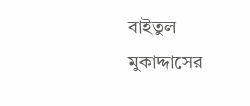বাইতুল মুকাদ্দাসের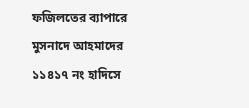ফজিলতের ব্যাপারে মুসনাদে আহমাদের ১১৪১৭ নং হাদিসে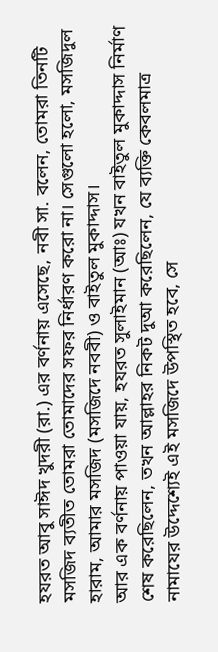হযরত আবু সাঈদ খুদরী (রা.) এর বর্ণনায় এসেছে, নবী সা. বলেন, তোমরা তিনটি মসজিদ ব্যতীত তোমরা তোমাদের সফর নির্ধারণ করো না। সেগুলো হলো, মসজিদুল হারাম, আমার মসজিদ (মসজিদে নববী) ও বাইতুল মুকাদ্দাস।
আর এক বর্ণনায় পাওয়া যায়, হযরত সুলাইমান (আঃ) যখন বাইতুল মুকাদ্দাস নির্মাণ শেষ করেছিলেন, তখন আল্লাহর নিকট দুআ করেছিলেন, যে ব্যক্তি কেবলমাত্র নামাযের উদ্দেশ্যেই এই মসজিদে উপস্থিত হবে, সে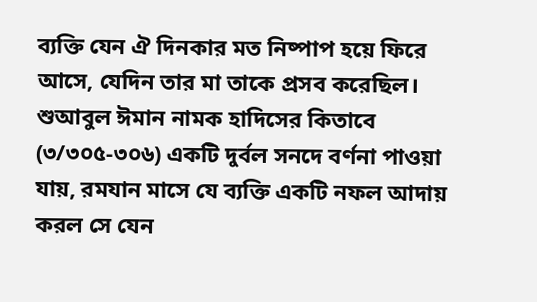ব্যক্তি যেন ঐ দিনকার মত নিষ্পাপ হয়ে ফিরে আসে, যেদিন তার মা তাকে প্রসব করেছিল।
শুআবুল ঈমান নামক হাদিসের কিতাবে (৩/৩০৫-৩০৬) একটি দুর্বল সনদে বর্ণনা পাওয়া যায়, রমযান মাসে যে ব্যক্তি একটি নফল আদায় করল সে যেন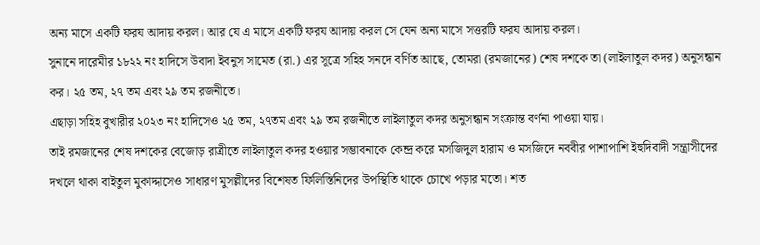অন্য মাসে একটি ফরয আদায় করল। আর যে এ মাসে একটি ফরয আদায় করল সে যেন অন্য মাসে সত্তরটি ফরয আদায় করল।
সুনানে দারেমীর ১৮২২ নং হাদিসে উবাদা ইবনুস সামেত (রা.) এর সূত্রে সহিহ সনদে বর্ণিত আছে, তোমরা (রমজানের) শেষ দশকে তা (লাইলাতুল কদর) অনুসন্ধান কর। ২৫ তম, ২৭ তম এবং ২৯ তম রজনীতে।
এছাড়া সহিহ বুখারীর ২০২৩ নং হাদিসেও ২৫ তম, ২৭তম এবং ২৯ তম রজনীতে লাইলাতুল কদর অনুসন্ধান সংক্রান্ত বর্ণনা পাওয়া যায়।
তাই রমজানের শেষ দশকের বেজোড় রাত্রীতে লাইলাতুল কদর হওয়ার সম্ভাবনাকে কেন্দ্র করে মসজিদুল হারাম ও মসজিদে নববীর পাশাপাশি ইহুদিবাদী সন্ত্রাসীদের দখলে থাকা বাইতুল মুকাদ্দাসেও সাধারণ মুসল্লীদের বিশেষত ফিলিস্তিনিদের উপস্থিতি থাকে চোখে পড়ার মতো। শত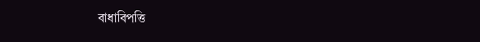বাধাবিপত্তি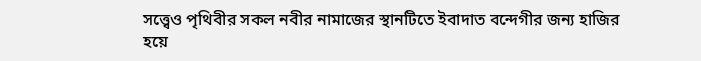সত্ত্বেও পৃথিবীর সকল নবীর নামাজের স্থানটিতে ইবাদাত বন্দেগীর জন্য হাজির হয়ে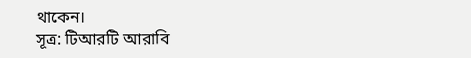থাকেন।
সূত্র: টিআরটি আরাবি